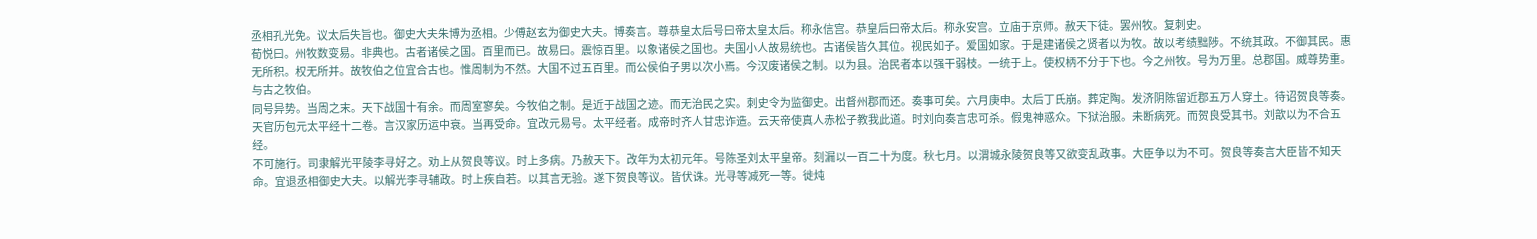丞相孔光免。议太后失旨也。御史大夫朱博为丞相。少傅赵玄为御史大夫。博奏言。尊恭皇太后号曰帝太皇太后。称永信宫。恭皇后曰帝太后。称永安宫。立庙于京师。赦天下徒。罢州牧。复刺史。
荀悦曰。州牧数变易。非典也。古者诸侯之国。百里而已。故易曰。震惊百里。以象诸侯之国也。夫国小人故易统也。古诸侯皆久其位。视民如子。爱国如家。于是建诸侯之贤者以为牧。故以考绩黜陟。不统其政。不御其民。惠无所积。权无所并。故牧伯之位宜合古也。惟周制为不然。大国不过五百里。而公侯伯子男以次小焉。今汉废诸侯之制。以为县。治民者本以强干弱枝。一统于上。使权柄不分于下也。今之州牧。号为万里。总郡国。威尊势重。与古之牧伯。
同号异势。当周之末。天下战国十有余。而周室寥矣。今牧伯之制。是近于战国之迹。而无治民之实。刺史令为监御史。出督州郡而还。奏事可矣。六月庚申。太后丁氏崩。葬定陶。发济阴陈留近郡五万人穿土。待诏贺良等奏。天官历包元太平经十二卷。言汉家历运中衰。当再受命。宜改元易号。太平经者。成帝时齐人甘忠诈造。云天帝使真人赤松子教我此道。时刘向奏言忠可杀。假鬼神惑众。下狱治服。未断病死。而贺良受其书。刘歆以为不合五经。
不可施行。司隶解光平陵李寻好之。劝上从贺良等议。时上多病。乃赦天下。改年为太初元年。号陈圣刘太平皇帝。刻漏以一百二十为度。秋七月。以渭城永陵贺良等又欲变乱政事。大臣争以为不可。贺良等奏言大臣皆不知天命。宜退丞相御史大夫。以解光李寻辅政。时上疾自若。以其言无验。遂下贺良等议。皆伏诛。光寻等减死一等。徙炖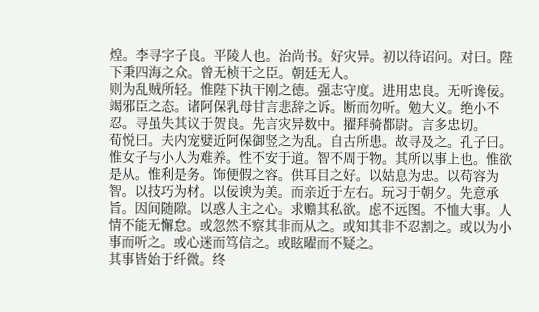煌。李寻字子良。平陵人也。治尚书。好灾异。初以待诏问。对曰。陛下秉四海之众。曾无桢干之臣。朝廷无人。
则为乱贼所轻。惟陛下执干刚之德。强志守度。进用忠良。无听谗佞。竭邪臣之态。诸阿保乳母甘言悲辞之诉。断而勿听。勉大义。绝小不忍。寻虽失其议于贺良。先言灾异数中。擢拜骑都尉。言多忠切。
荀悦曰。夫内宠嬖近阿保御竖之为乱。自古所患。故寻及之。孔子曰。惟女子与小人为难养。性不安于道。智不周于物。其所以事上也。惟欲是从。惟利是务。饰便假之容。供耳目之好。以姑息为忠。以苟容为智。以技巧为材。以佞谀为美。而亲近于左右。玩习于朝夕。先意承旨。因间随隙。以惑人主之心。求赡其私欲。虑不远图。不恤大事。人情不能无懈怠。或忽然不察其非而从之。或知其非不忍割之。或以为小事而听之。或心迷而笃信之。或眩曜而不疑之。
其事皆始于纤微。终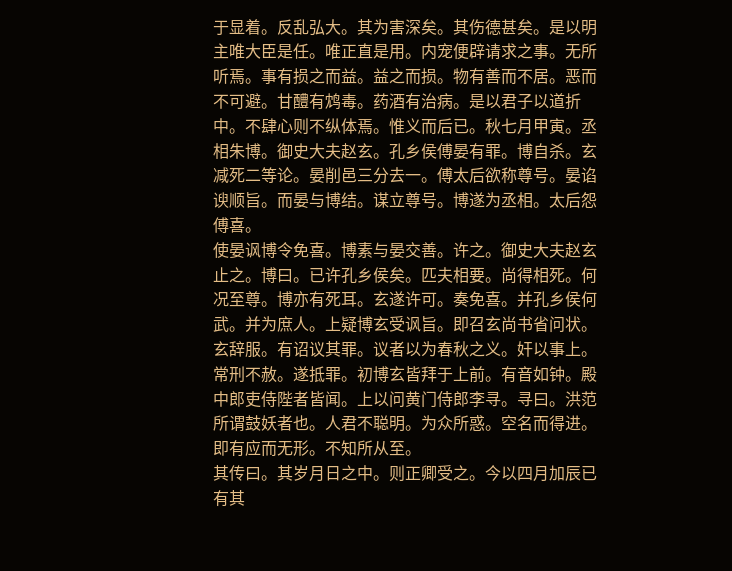于显着。反乱弘大。其为害深矣。其伤德甚矣。是以明主唯大臣是任。唯正直是用。内宠便辟请求之事。无所听焉。事有损之而益。益之而损。物有善而不居。恶而不可避。甘醴有鸩毒。药酒有治病。是以君子以道折中。不肆心则不纵体焉。惟义而后已。秋七月甲寅。丞相朱博。御史大夫赵玄。孔乡侯傅晏有罪。博自杀。玄减死二等论。晏削邑三分去一。傅太后欲称尊号。晏谄谀顺旨。而晏与博结。谋立尊号。博遂为丞相。太后怨傅喜。
使晏讽博令免喜。博素与晏交善。许之。御史大夫赵玄止之。博曰。已许孔乡侯矣。匹夫相要。尚得相死。何况至尊。博亦有死耳。玄遂许可。奏免喜。并孔乡侯何武。并为庶人。上疑博玄受讽旨。即召玄尚书省问状。玄辞服。有诏议其罪。议者以为春秋之义。奸以事上。常刑不赦。遂抵罪。初博玄皆拜于上前。有音如钟。殿中郎吏侍陛者皆闻。上以问黄门侍郎李寻。寻曰。洪范所谓鼓妖者也。人君不聪明。为众所惑。空名而得进。即有应而无形。不知所从至。
其传曰。其岁月日之中。则正卿受之。今以四月加辰已有其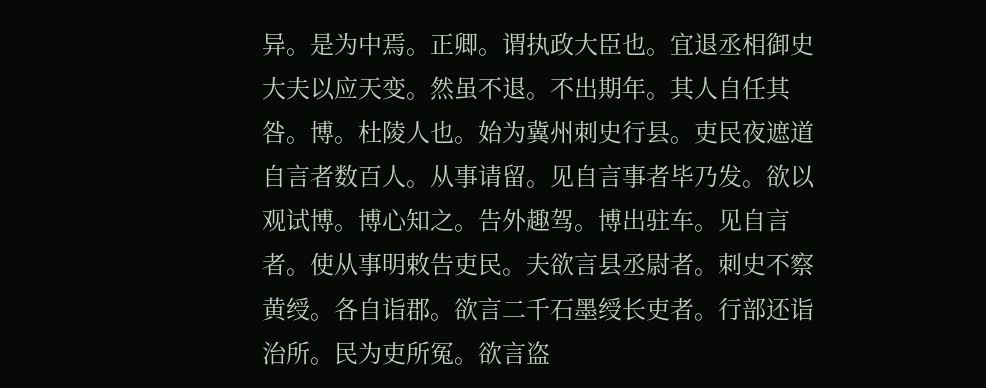异。是为中焉。正卿。谓执政大臣也。宜退丞相御史大夫以应天变。然虽不退。不出期年。其人自任其咎。博。杜陵人也。始为冀州刺史行县。吏民夜遮道自言者数百人。从事请留。见自言事者毕乃发。欲以观试博。博心知之。告外趣驾。博出驻车。见自言者。使从事明敕告吏民。夫欲言县丞尉者。刺史不察黄绶。各自诣郡。欲言二千石墨绶长吏者。行部还诣治所。民为吏所冤。欲言盗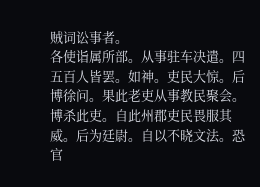贼词讼事者。
各使诣属所部。从事驻车决遣。四五百人皆罢。如神。吏民大惊。后博徐问。果此老吏从事教民聚会。博杀此吏。自此州郡吏民畏服其威。后为廷尉。自以不晓文法。恐官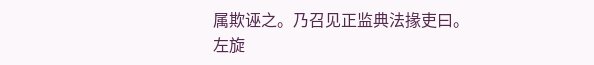属欺诬之。乃召见正监典法掾吏曰。
左旋